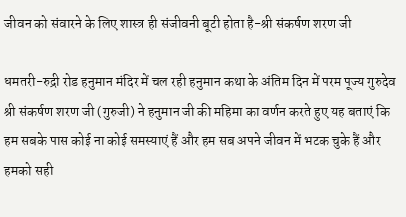जीवन को संवारने के लिए शास्त्र ही संजीवनी बूटी होता है-श्री संकर्षण शरण जी

धमतरी-रुद्री रोड हनुमान मंदिर में चल रही हनुमान कथा के अंतिम दिन में परम पूज्य गुरुदेव श्री संकर्षण शरण जी (गुरुजी) ने हनुमान जी की महिमा का वर्णन करते हुए यह बताएं कि हम सबके पास कोई ना कोई समस्याएं हैं और हम सब अपने जीवन में भटक चुके हैं और हमको सही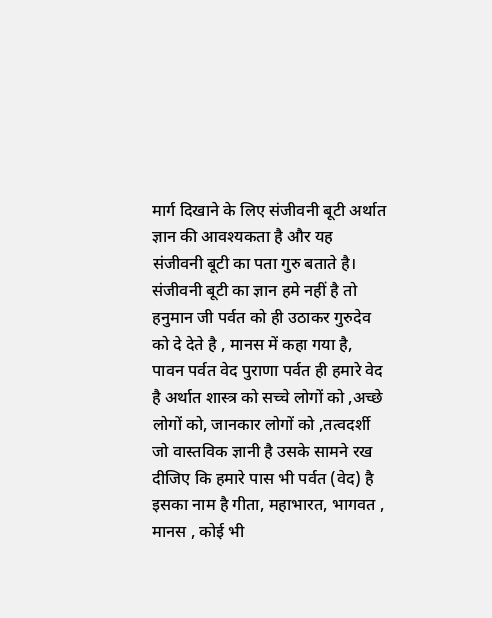मार्ग दिखाने के लिए संजीवनी बूटी अर्थात ज्ञान की आवश्यकता है और यह संजीवनी बूटी का पता गुरु बताते है। संजीवनी बूटी का ज्ञान हमे नहीं है तो हनुमान जी पर्वत को ही उठाकर गुरुदेव को दे देते है , मानस में कहा गया है, पावन पर्वत वेद पुराणा पर्वत ही हमारे वेद है अर्थात शास्त्र को सच्चे लोगों को ,अच्छे लोगों को, जानकार लोगों को ,तत्वदर्शी जो वास्तविक ज्ञानी है उसके सामने रख दीजिए कि हमारे पास भी पर्वत (वेद) है इसका नाम है गीता, महाभारत, भागवत , मानस , कोई भी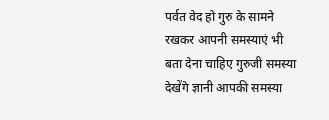पर्वत वेद हो गुरु के सामने रखकर आपनी समस्याएं भी बता देना चाहिए गुरुजी समस्या देखेंगे ज्ञानी आपकी समस्या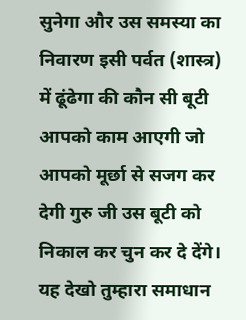सुनेगा और उस समस्या का निवारण इसी पर्वत (शास्त्र) में ढूंढेगा की कौन सी बूटी आपको काम आएगी जो आपको मूर्छा से सजग कर देगी गुरु जी उस बूटी को निकाल कर चुन कर दे देंगे। यह देखो तुम्हारा समाधान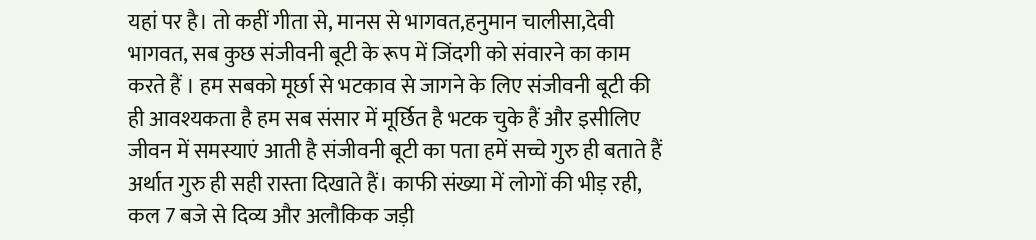यहां पर है। तो कहीं गीता से, मानस से भागवत,हनुमान चालीसा,देवी भागवत, सब कुछ संजीवनी बूटी के रूप में जिंदगी को संवारने का काम करते हैं । हम सबको मूर्छा से भटकाव से जागने के लिए संजीवनी बूटी की ही आवश्यकता है हम सब संसार में मूर्छित है भटक चुके हैं और इसीलिए जीवन में समस्याएं आती है संजीवनी बूटी का पता हमें सच्चे गुरु ही बताते हैं अर्थात गुरु ही सही रास्ता दिखाते हैं। काफी संख्या में लोगों की भीड़ रही, कल 7 बजे से दिव्य और अलौकिक जड़ी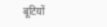बूटियों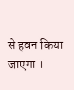से हवन किया जाएगा ।